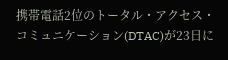携帯電話2位のトータル・アクセス・コミュニケーション(DTAC)が23日に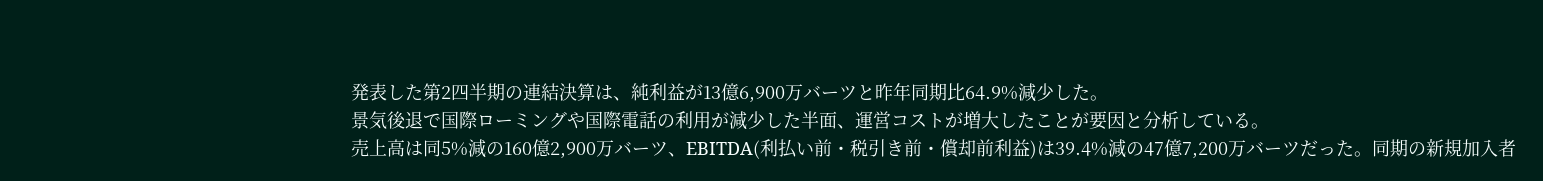発表した第2四半期の連結決算は、純利益が13億6,900万バーツと昨年同期比64.9%減少した。
景気後退で国際ローミングや国際電話の利用が減少した半面、運営コストが増大したことが要因と分析している。
売上高は同5%減の160億2,900万バーツ、EBITDA(利払い前・税引き前・償却前利益)は39.4%減の47億7,200万バーツだった。同期の新規加入者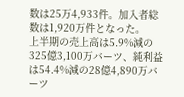数は25万4,933件。加入者総数は1,920万件となった。
上半期の売上高は5.9%減の325億3,100万バーツ、純利益は54.4%減の28億4,890万バーツ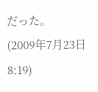だった。
(2009年7月23日 8:19)